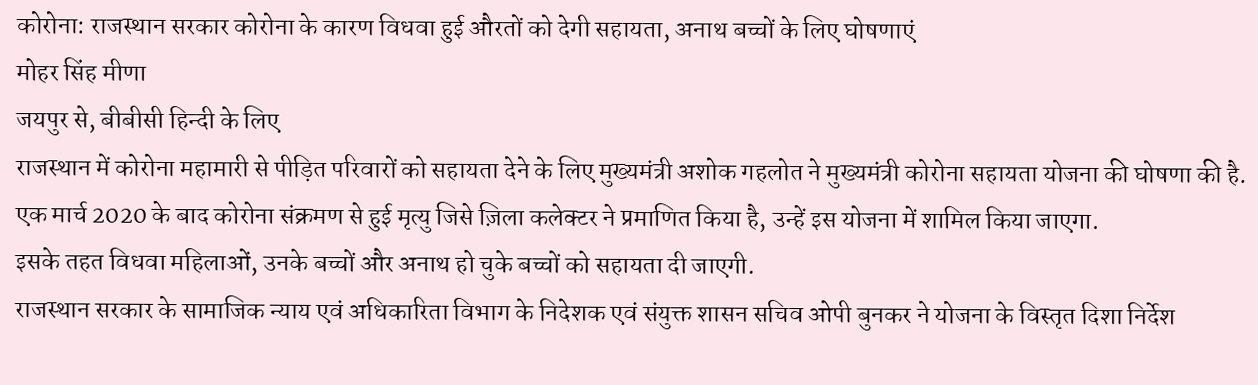कोरोना: राजस्थान सरकार कोरोना के कारण विधवा हुई औरतों को देगी सहायता, अनाथ बच्चों के लिए घोषणाएं
मोहर सिंह मीणा
जयपुर से, बीबीसी हिन्दी के लिए
राजस्थान में कोरोना महामारी से पीड़ित परिवारों को सहायता देने के लिए मुख्यमंत्री अशोक गहलोत ने मुख्यमंत्री कोरोना सहायता योजना की घोषणा की है.
एक मार्च 2020 के बाद कोरोना संक्रमण से हुई मृत्यु जिसे ज़िला कलेक्टर ने प्रमाणित किया है, उन्हें इस योजना में शामिल किया जाएगा.
इसके तहत विधवा महिलाओं, उनके बच्चों और अनाथ हो चुके बच्चों को सहायता दी जाएगी.
राजस्थान सरकार के सामाजिक न्याय एवं अधिकारिता विभाग के निदेशक एवं संयुक्त शासन सचिव ओपी बुनकर ने योजना के विस्तृत दिशा निर्देश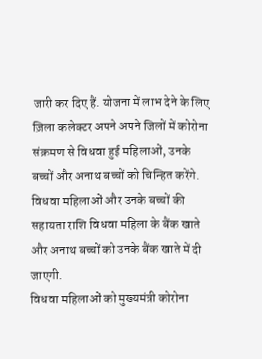जारी कर दिए हैं. योजना में लाभ देने के लिए ज़िला कलेक्टर अपने अपने जिलों में कोरोना संक्रमण से विधवा हुई महिलाओं, उनके बच्चों और अनाथ बच्चों को चिन्हित करेंगे.
विधवा महिलाओं और उनके बच्चों की सहायता राशि विधवा महिला के बैंक खाते और अनाथ बच्चों को उनके बैंक खाते में दी जाएगी.
विधवा महिलाओं को मुख्यमंत्री कोरोना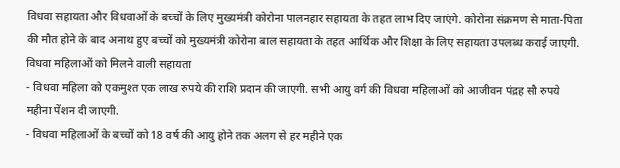विधवा सहायता और विधवाओं के बच्चों के लिए मुख्यमंत्री कोरोना पालनहार सहायता के तहत लाभ दिए जाएंगे. कोरोना संक्रमण से माता-पिता की मौत होने के बाद अनाथ हुए बच्चों को मुख्यमंत्री कोरोना बाल सहायता के तहत आर्थिक और शिक्षा के लिए सहायता उपलब्ध कराई जाएगी.
विधवा महिलाओं को मिलने वाली सहायता
- विधवा महिला को एकमुश्त एक लाख रुपये की राशि प्रदान की जाएगी. सभी आयु वर्ग की विधवा महिलाओं को आजीवन पंद्रह सौ रुपये महीना पेंशन दी जाएगी.
- विधवा महिलाओं के बच्चों को 18 वर्ष की आयु होने तक अलग से हर महीने एक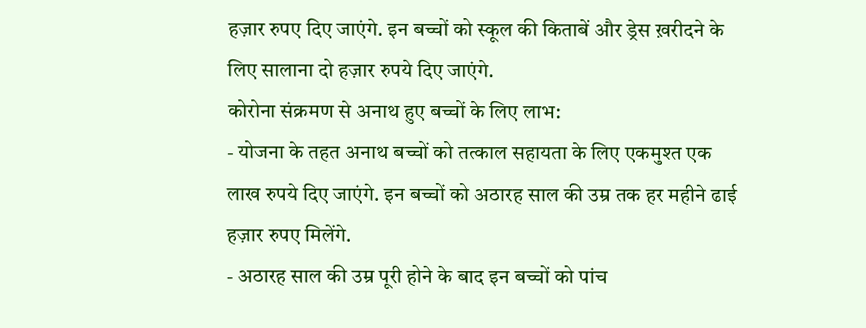हज़ार रुपए दिए जाएंगे. इन बच्चों को स्कूल की किताबें और ड्रेस ख़रीदने के लिए सालाना दो हज़ार रुपये दिए जाएंगे.
कोरोना संक्रमण से अनाथ हुए बच्चों के लिए लाभ:
- योजना के तहत अनाथ बच्चों को तत्काल सहायता के लिए एकमुश्त एक लाख रुपये दिए जाएंगे. इन बच्चों को अठारह साल की उम्र तक हर महीने ढाई हज़ार रुपए मिलेंगे.
- अठारह साल की उम्र पूरी होने के बाद इन बच्चों को पांच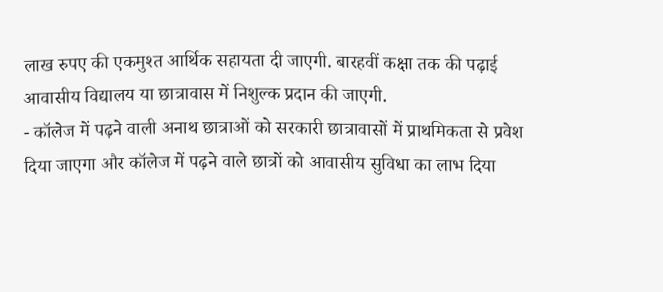लाख रुपए की एकमुश्त आर्थिक सहायता दी जाएगी. बारहवीं कक्षा तक की पढ़ाई आवासीय विद्यालय या छात्रावास में निशुल्क प्रदान की जाएगी.
- कॉलेज में पढ़ने वाली अनाथ छात्राओं को सरकारी छात्रावासों में प्राथमिकता से प्रवेश दिया जाएगा और कॉलेज में पढ़ने वाले छात्रों को आवासीय सुविधा का लाभ दिया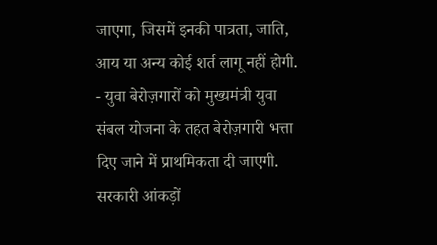जाएगा, जिसमें इनकी पात्रता, जाति, आय या अन्य कोई शर्त लागू नहीं होगी.
- युवा बेरोज़गारों को मुख्यमंत्री युवा संबल योजना के तहत बेरोज़गारी भत्ता दिए जाने में प्राथमिकता दी जाएगी.
सरकारी आंकड़ों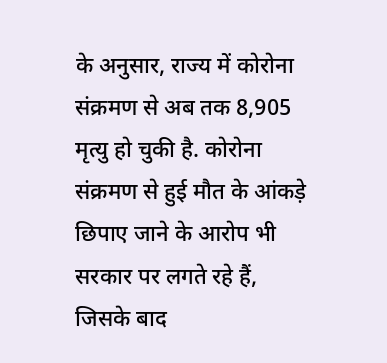के अनुसार, राज्य में कोरोना संक्रमण से अब तक 8,905 मृत्यु हो चुकी है. कोरोना संक्रमण से हुई मौत के आंकड़े छिपाए जाने के आरोप भी सरकार पर लगते रहे हैं, जिसके बाद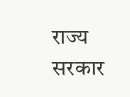राज्य सरकार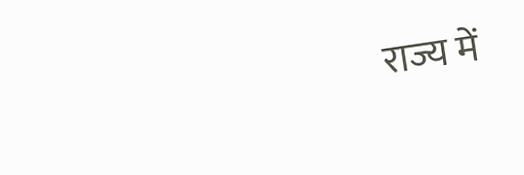राज्य में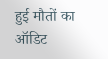हुई मौतों का ऑडिट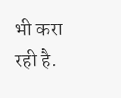भी करा रही है.